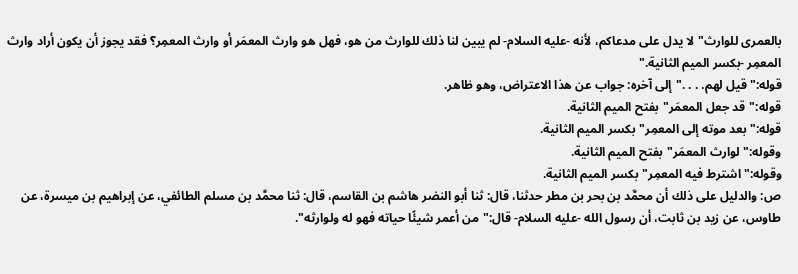بالعمرى للوارث"لا يدل على مدعاكم، لأنه -عليه السلام- لم يبين لنا ذلك للوارث من هو، فهل هو وارث المعمَر أو وارث المعمِر؟ فقد يجوز أن يكون أراد وارث المعمِر -بكسر الميم الثانية."
قوله:"قيل لهم. . . ."إلى آخره: جواب عن هذا الاعتراض، وهو ظاهر.
قوله:"قد جعل المعمَر"بفتح الميم الثانية.
قوله:"بعد موته إلى المعمِر"بكسر الميم الثانية.
وقوله:"لوارث المعمَر"بفتح الميم الثانية.
وقوله:"اشترط فيه المعمِر"بكسر الميم الثانية.
ص: والدليل على ذلك أن محمَّد بن بحر بن مطر حدثنا، قال: ثنا أبو النضر هاشم بن القاسم، قال: ثنا محمَّد بن مسلم الطائفي، عن إبراهيم بن ميسرة، عن طاوس، عن زيد بن ثابت، أن رسول الله -عليه السلام- قال:"من أعمر شيئًا حياته فهو له ولوارثه".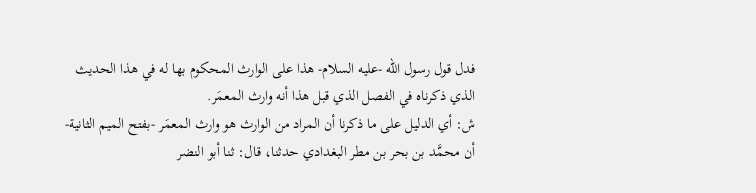فدل قول رسول الله -عليه السلام- هذا على الوارث المحكوم بها له في هذا الحديث الذي ذكرناه في الفصل الذي قبل هذا أنه وارث المعمَر.
ش: أي الدليل على ما ذكرنا أن المراد من الوارث هو وارث المعمَر -بفتح الميم الثانية- أن محمَّد بن بحر بن مطر البغدادي حدثنا، قال: ثنا أبو النضر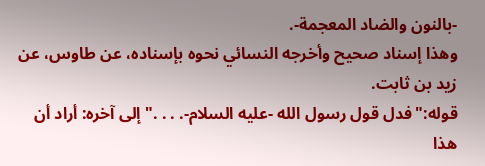-بالنون والضاد المعجمة-.
وهذا إسناد صحيح وأخرجه النسائي نحوه بإسناده، عن طاوس، عن زيد بن ثابت.
قوله:"فدل قول رسول الله -عليه السلام-. . . ."إلى آخره: أراد أن هذا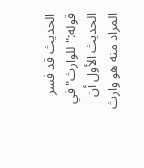الحديث قد فسر قوله:"للوارث"في الحديث الأول أن المراد منه هو وارث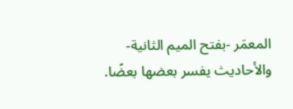المعمَر -بفتح الميم الثانية- والأحاديث يفسر بعضها بعضًا.